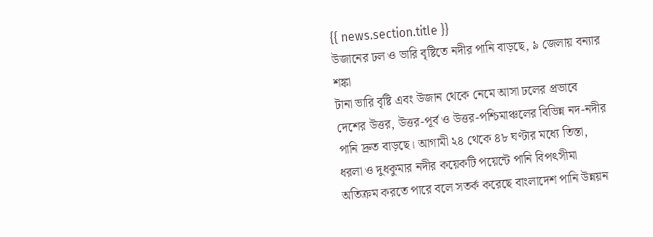{{ news.section.title }}
উজানের ঢল ও ভারি বৃষ্টিতে নদীর পানি বাড়ছে, ৯ জেলায় বন্যার শঙ্কা
টানা ভারি বৃষ্টি এবং উজান থেকে নেমে আসা ঢলের প্রভাবে দেশের উত্তর, উত্তর-পূর্ব ও উত্তর-পশ্চিমাঞ্চলের বিভিন্ন নদ-নদীর পানি দ্রুত বাড়ছে। আগামী ২৪ থেকে ৪৮ ঘণ্টার মধ্যে তিস্তা, ধরলা ও দুধকুমার নদীর কয়েকটি পয়েন্টে পানি বিপৎসীমা অতিক্রম করতে পারে বলে সতর্ক করেছে বাংলাদেশ পানি উন্নয়ন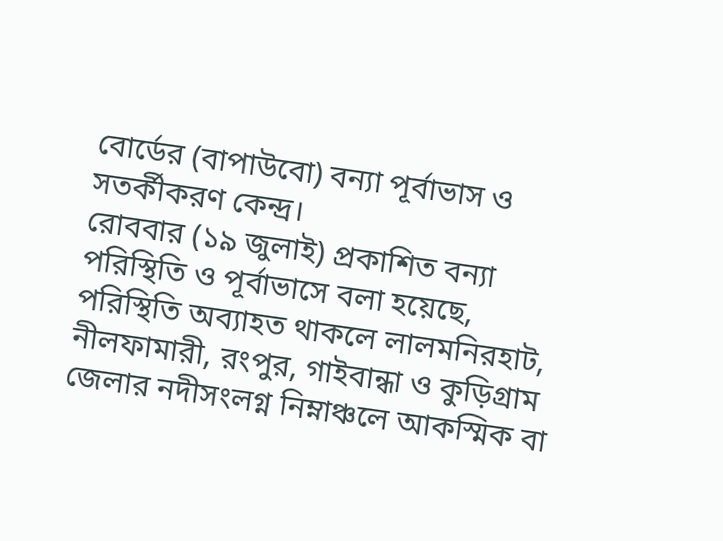বোর্ডের (বাপাউবো) বন্যা পূর্বাভাস ও সতর্কীকরণ কেন্দ্র।
রোববার (১৯ জুলাই) প্রকাশিত বন্যা পরিস্থিতি ও পূর্বাভাসে বলা হয়েছে, পরিস্থিতি অব্যাহত থাকলে লালমনিরহাট, নীলফামারী, রংপুর, গাইবান্ধা ও কুড়িগ্রাম জেলার নদীসংলগ্ন নিম্নাঞ্চলে আকস্মিক বা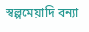স্বল্পমেয়াদি বন্যা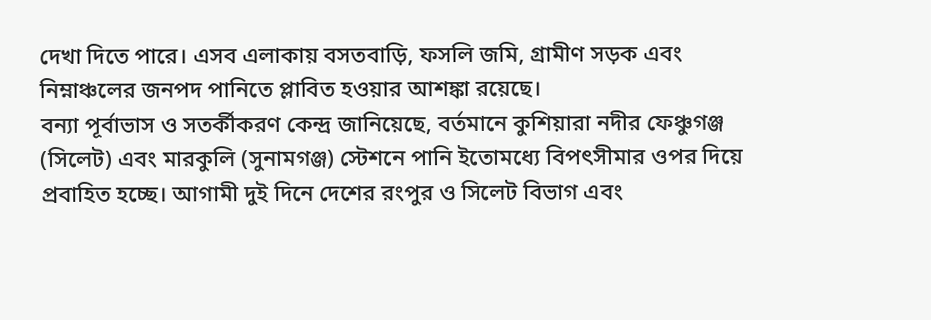দেখা দিতে পারে। এসব এলাকায় বসতবাড়ি, ফসলি জমি, গ্রামীণ সড়ক এবং নিম্নাঞ্চলের জনপদ পানিতে প্লাবিত হওয়ার আশঙ্কা রয়েছে।
বন্যা পূর্বাভাস ও সতর্কীকরণ কেন্দ্র জানিয়েছে, বর্তমানে কুশিয়ারা নদীর ফেঞ্চুগঞ্জ (সিলেট) এবং মারকুলি (সুনামগঞ্জ) স্টেশনে পানি ইতোমধ্যে বিপৎসীমার ওপর দিয়ে প্রবাহিত হচ্ছে। আগামী দুই দিনে দেশের রংপুর ও সিলেট বিভাগ এবং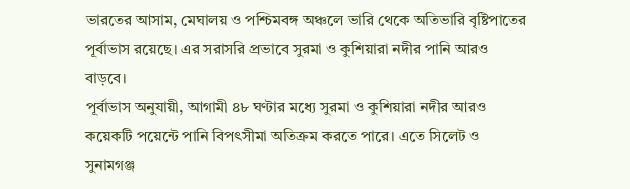ভারতের আসাম, মেঘালয় ও পশ্চিমবঙ্গ অঞ্চলে ভারি থেকে অতিভারি বৃষ্টিপাতের পূর্বাভাস রয়েছে। এর সরাসরি প্রভাবে সুরমা ও কুশিয়ারা নদীর পানি আরও বাড়বে।
পূর্বাভাস অনুযায়ী, আগামী ৪৮ ঘণ্টার মধ্যে সুরমা ও কুশিয়ারা নদীর আরও কয়েকটি পয়েন্টে পানি বিপৎসীমা অতিক্রম করতে পারে। এতে সিলেট ও সুনামগঞ্জ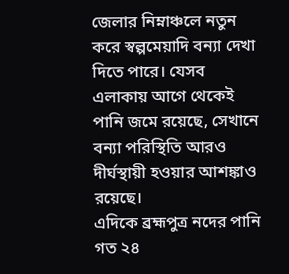জেলার নিম্নাঞ্চলে নতুন করে স্বল্পমেয়াদি বন্যা দেখা দিতে পারে। যেসব এলাকায় আগে থেকেই পানি জমে রয়েছে, সেখানে বন্যা পরিস্থিতি আরও দীর্ঘস্থায়ী হওয়ার আশঙ্কাও রয়েছে।
এদিকে ব্রহ্মপুত্র নদের পানি গত ২৪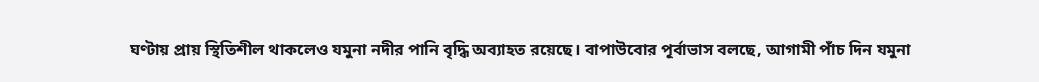ঘণ্টায় প্রায় স্থিতিশীল থাকলেও যমুনা নদীর পানি বৃদ্ধি অব্যাহত রয়েছে। বাপাউবোর পূর্বাভাস বলছে, আগামী পাঁচ দিন যমুনা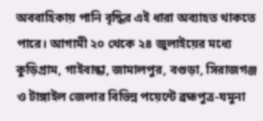অববাহিকায় পানি বৃদ্ধির এই ধারা অব্যাহত থাকতে পারে। আগামী ২০ থেকে ২৪ জুলাইয়ের মধ্যে কুড়িগ্রাম, গাইবান্ধা, জামালপুর, বগুড়া, সিরাজগঞ্জ ও টাঙ্গাইল জেলার বিভিন্ন পয়েন্টে ব্রহ্মপুত্র-যমুনা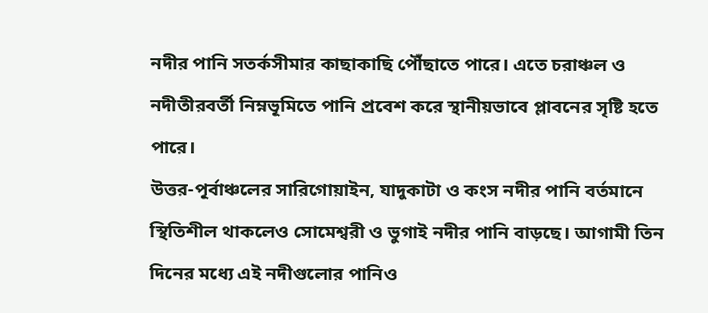নদীর পানি সতর্কসীমার কাছাকাছি পৌঁছাতে পারে। এতে চরাঞ্চল ও নদীতীরবর্তী নিম্নভূমিতে পানি প্রবেশ করে স্থানীয়ভাবে প্লাবনের সৃষ্টি হতে পারে।
উত্তর-পূর্বাঞ্চলের সারিগোয়াইন, যাদুকাটা ও কংস নদীর পানি বর্তমানে স্থিতিশীল থাকলেও সোমেশ্বরী ও ভুগাই নদীর পানি বাড়ছে। আগামী তিন দিনের মধ্যে এই নদীগুলোর পানিও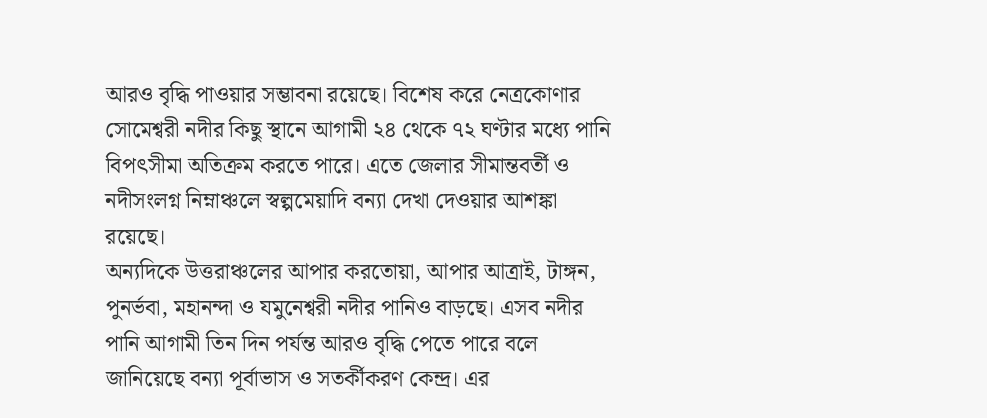আরও বৃদ্ধি পাওয়ার সম্ভাবনা রয়েছে। বিশেষ করে নেত্রকোণার সোমেশ্বরী নদীর কিছু স্থানে আগামী ২৪ থেকে ৭২ ঘণ্টার মধ্যে পানি বিপৎসীমা অতিক্রম করতে পারে। এতে জেলার সীমান্তবর্তী ও নদীসংলগ্ন নিম্নাঞ্চলে স্বল্পমেয়াদি বন্যা দেখা দেওয়ার আশঙ্কা রয়েছে।
অন্যদিকে উত্তরাঞ্চলের আপার করতোয়া, আপার আত্রাই, টাঙ্গন, পুনর্ভবা, মহানন্দা ও যমুনেশ্বরী নদীর পানিও বাড়ছে। এসব নদীর পানি আগামী তিন দিন পর্যন্ত আরও বৃদ্ধি পেতে পারে বলে জানিয়েছে বন্যা পূর্বাভাস ও সতর্কীকরণ কেন্দ্র। এর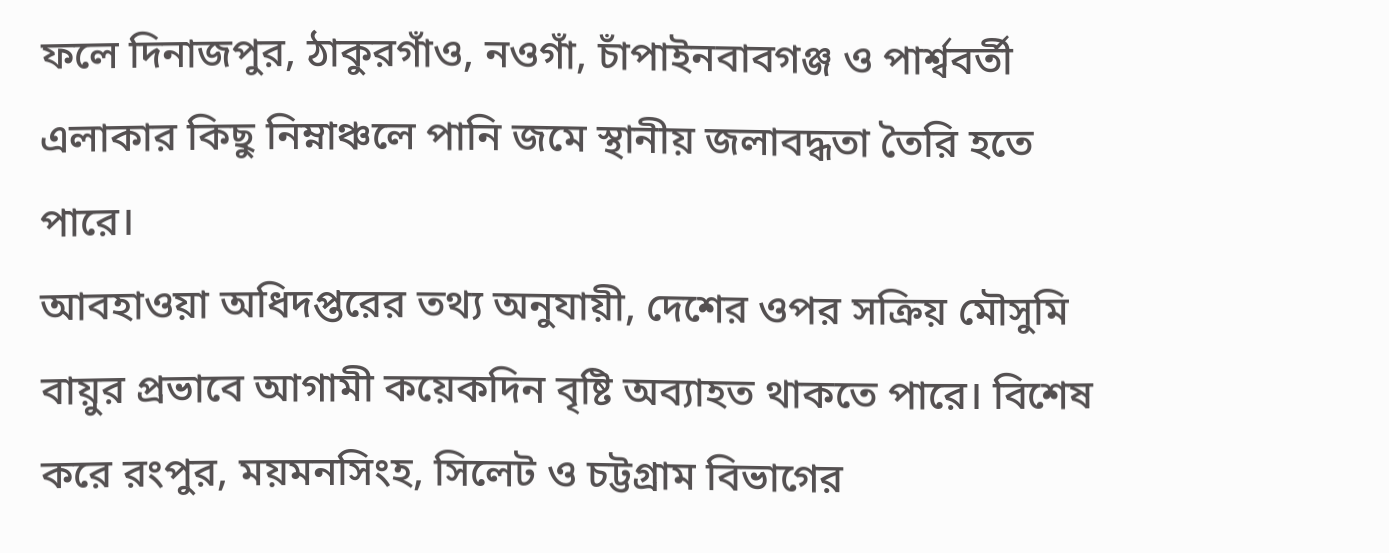ফলে দিনাজপুর, ঠাকুরগাঁও, নওগাঁ, চাঁপাইনবাবগঞ্জ ও পার্শ্ববর্তী এলাকার কিছু নিম্নাঞ্চলে পানি জমে স্থানীয় জলাবদ্ধতা তৈরি হতে পারে।
আবহাওয়া অধিদপ্তরের তথ্য অনুযায়ী, দেশের ওপর সক্রিয় মৌসুমি বায়ুর প্রভাবে আগামী কয়েকদিন বৃষ্টি অব্যাহত থাকতে পারে। বিশেষ করে রংপুর, ময়মনসিংহ, সিলেট ও চট্টগ্রাম বিভাগের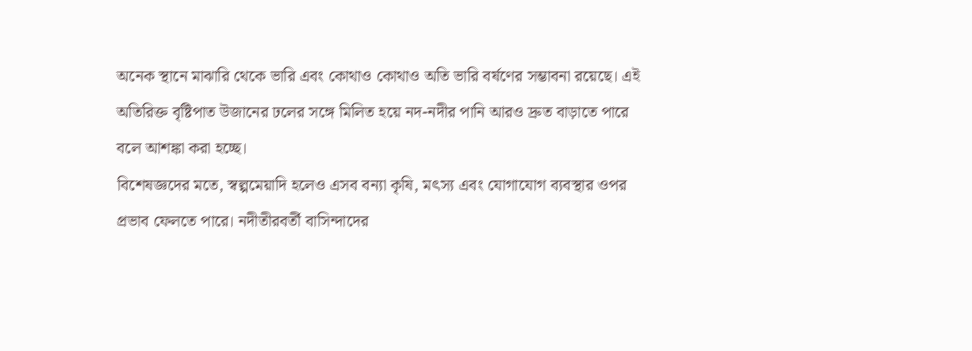অনেক স্থানে মাঝারি থেকে ভারি এবং কোথাও কোথাও অতি ভারি বর্ষণের সম্ভাবনা রয়েছে। এই অতিরিক্ত বৃষ্টিপাত উজানের ঢলের সঙ্গে মিলিত হয়ে নদ-নদীর পানি আরও দ্রুত বাড়াতে পারে বলে আশঙ্কা করা হচ্ছে।
বিশেষজ্ঞদের মতে, স্বল্পমেয়াদি হলেও এসব বন্যা কৃষি, মৎস্য এবং যোগাযোগ ব্যবস্থার ওপর প্রভাব ফেলতে পারে। নদীতীরবর্তী বাসিন্দাদের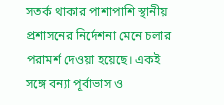সতর্ক থাকার পাশাপাশি স্থানীয় প্রশাসনের নির্দেশনা মেনে চলার পরামর্শ দেওয়া হয়েছে। একই সঙ্গে বন্যা পূর্বাভাস ও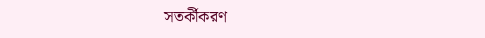সতর্কীকরণ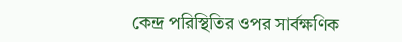কেন্দ্র পরিস্থিতির ওপর সার্বক্ষণিক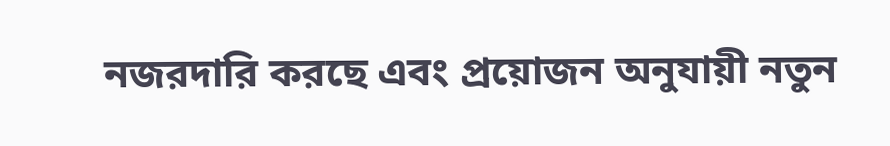নজরদারি করছে এবং প্রয়োজন অনুযায়ী নতুন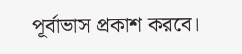পূর্বাভাস প্রকাশ করবে।